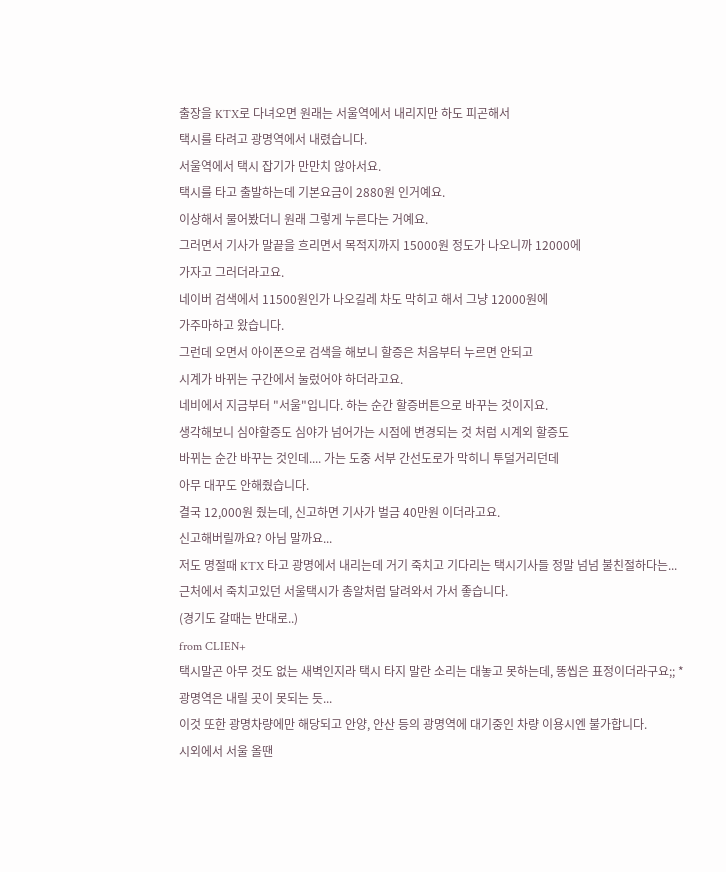출장을 KTX로 다녀오면 원래는 서울역에서 내리지만 하도 피곤해서
택시를 타려고 광명역에서 내렸습니다.
서울역에서 택시 잡기가 만만치 않아서요.
택시를 타고 출발하는데 기본요금이 2880원 인거예요.
이상해서 물어봤더니 원래 그렇게 누른다는 거예요.
그러면서 기사가 말끝을 흐리면서 목적지까지 15000원 정도가 나오니까 12000에
가자고 그러더라고요.
네이버 검색에서 11500원인가 나오길레 차도 막히고 해서 그냥 12000원에
가주마하고 왔습니다.
그런데 오면서 아이폰으로 검색을 해보니 할증은 처음부터 누르면 안되고
시계가 바뀌는 구간에서 눌렀어야 하더라고요.
네비에서 지금부터 "서울"입니다. 하는 순간 할증버튼으로 바꾸는 것이지요.
생각해보니 심야할증도 심야가 넘어가는 시점에 변경되는 것 처럼 시계외 할증도
바뀌는 순간 바꾸는 것인데.... 가는 도중 서부 간선도로가 막히니 투덜거리던데
아무 대꾸도 안해줬습니다.
결국 12,000원 줬는데, 신고하면 기사가 벌금 40만원 이더라고요.
신고해버릴까요? 아님 말까요...
저도 명절때 KTX 타고 광명에서 내리는데 거기 죽치고 기다리는 택시기사들 정말 넘넘 불친절하다는...
근처에서 죽치고있던 서울택시가 총알처럼 달려와서 가서 좋습니다.
(경기도 갈때는 반대로..)
from CLIEN+
택시말곤 아무 것도 없는 새벽인지라 택시 타지 말란 소리는 대놓고 못하는데, 똥씹은 표정이더라구요;; *
광명역은 내릴 곳이 못되는 듯...
이것 또한 광명차량에만 해당되고 안양, 안산 등의 광명역에 대기중인 차량 이용시엔 불가합니다.
시외에서 서울 올땐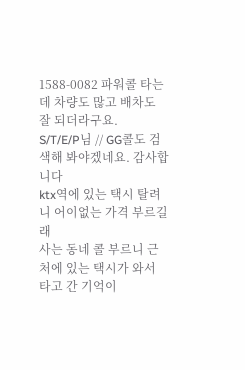1588-0082 파워콜 타는데 차량도 많고 배차도 잘 되더라구요.
S/T/E/P님 // GG콜도 검색해 봐야겠네요. 감사합니다
ktx역에 있는 택시 탈려니 어이없는 가격 부르길래
사는 동네 콜 부르니 근처에 있는 택시가 와서 타고 간 기억이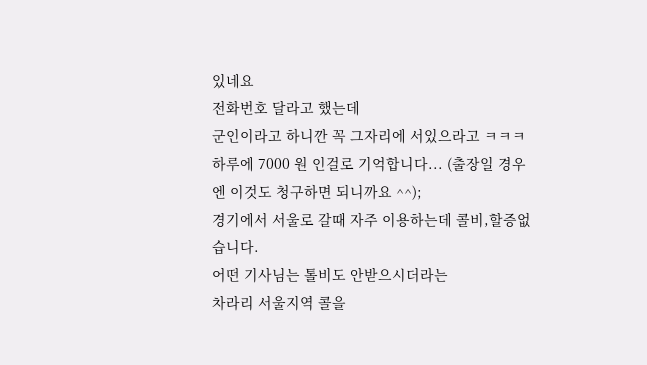있네요
전화번호 달라고 했는데
군인이라고 하니깐 꼭 그자리에 서있으라고 ㅋㅋㅋ
하루에 7000 원 인걸로 기억합니다... (출장일 경우엔 이것도 청구하면 되니까요 ^^);
경기에서 서울로 갈때 자주 이용하는데 콜비,할증없습니다.
어떤 기사님는 톨비도 안받으시더라는
차라리 서울지역 콜을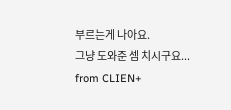부르는게 나아요.
그냥 도와준 셈 치시구요...
from CLIEN+